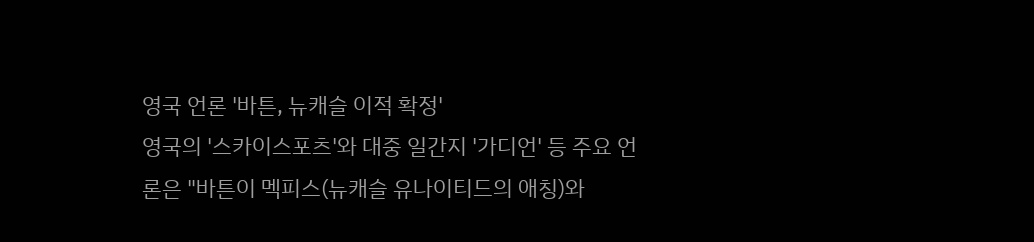영국 언론 '바튼, 뉴캐슬 이적 확정'
영국의 '스카이스포츠'와 대중 일간지 '가디언' 등 주요 언론은 "바튼이 멕피스(뉴캐슬 유나이티드의 애칭)와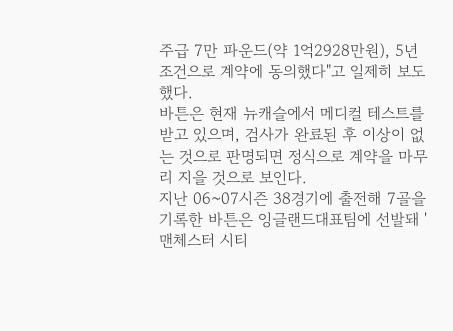주급 7만 파운드(약 1억2928만원), 5년 조건으로 계약에 동의했다"고 일제히 보도했다.
바튼은 현재 뉴캐슬에서 메디컬 테스트를 받고 있으며, 검사가 완료된 후 이상이 없는 것으로 판명되면 정식으로 계약을 마무리 지을 것으로 보인다.
지난 06~07시즌 38경기에 출전해 7골을 기록한 바튼은 잉글랜드대표팀에 선발돼 '맨체스터 시티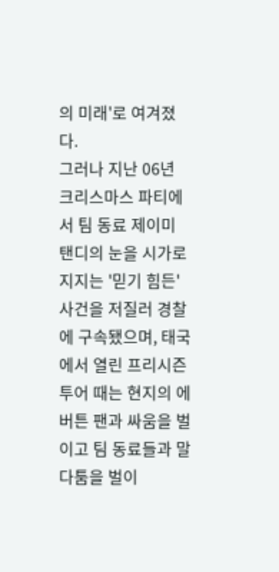의 미래'로 여겨졌다.
그러나 지난 06년 크리스마스 파티에서 팀 동료 제이미 탠디의 눈을 시가로 지지는 '믿기 힘든' 사건을 저질러 경찰에 구속됐으며, 태국에서 열린 프리시즌 투어 때는 현지의 에버튼 팬과 싸움을 벌이고 팀 동료들과 말다툼을 벌이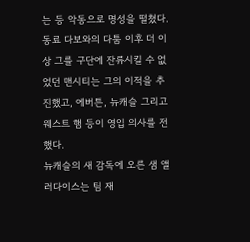는 등 악동으로 명성을 떨쳤다.
동료 다보와의 다툼 이후 더 이상 그를 구단에 잔류시킬 수 없었던 맨시티는 그의 이적을 추진했고, 에버튼, 뉴캐슬 그리고 웨스트 햄 등이 영입 의사를 전했다.
뉴캐슬의 새 감독에 오른 샘 앨러다이스는 팀 재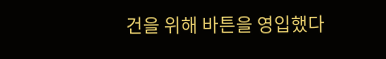건을 위해 바튼을 영입했다